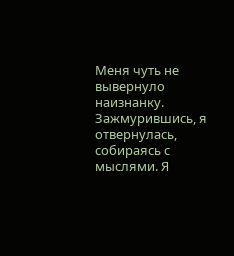Меня чуть не вывернуло наизнанку. Зажмурившись, я отвернулась, собираясь с мыслями. Я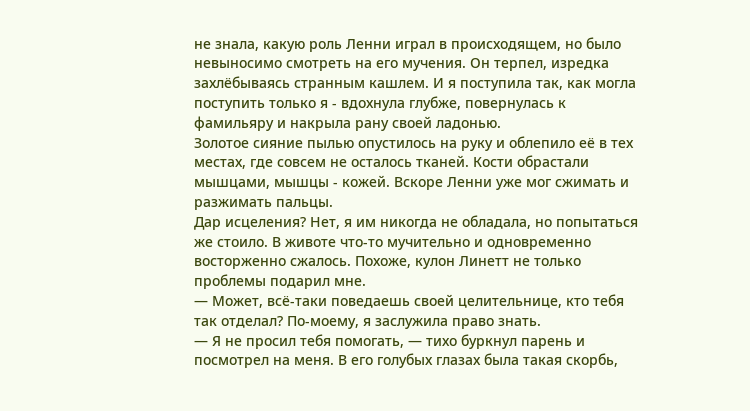не знала, какую роль Ленни играл в происходящем, но было невыносимо смотреть на его мучения. Он терпел, изредка захлёбываясь странным кашлем. И я поступила так, как могла поступить только я - вдохнула глубже, повернулась к фамильяру и накрыла рану своей ладонью.
Золотое сияние пылью опустилось на руку и облепило её в тех местах, где совсем не осталось тканей. Кости обрастали мышцами, мышцы - кожей. Вскоре Ленни уже мог сжимать и разжимать пальцы.
Дар исцеления? Нет, я им никогда не обладала, но попытаться же стоило. В животе что-то мучительно и одновременно восторженно сжалось. Похоже, кулон Линетт не только проблемы подарил мне.
— Может, всё-таки поведаешь своей целительнице, кто тебя так отделал? По-моему, я заслужила право знать.
— Я не просил тебя помогать, — тихо буркнул парень и посмотрел на меня. В его голубых глазах была такая скорбь,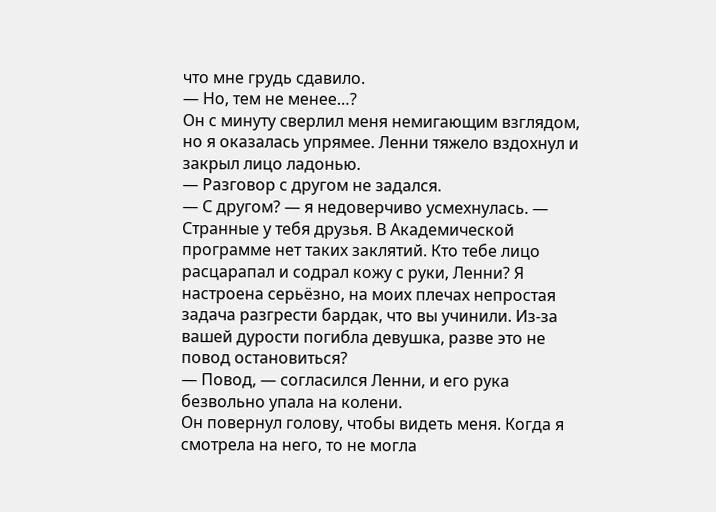что мне грудь сдавило.
— Но, тем не менее…?
Он с минуту сверлил меня немигающим взглядом, но я оказалась упрямее. Ленни тяжело вздохнул и закрыл лицо ладонью.
— Разговор с другом не задался.
— С другом? — я недоверчиво усмехнулась. — Странные у тебя друзья. В Академической программе нет таких заклятий. Кто тебе лицо расцарапал и содрал кожу с руки, Ленни? Я настроена серьёзно, на моих плечах непростая задача разгрести бардак, что вы учинили. Из-за вашей дурости погибла девушка, разве это не повод остановиться?
— Повод, — согласился Ленни, и его рука безвольно упала на колени.
Он повернул голову, чтобы видеть меня. Когда я смотрела на него, то не могла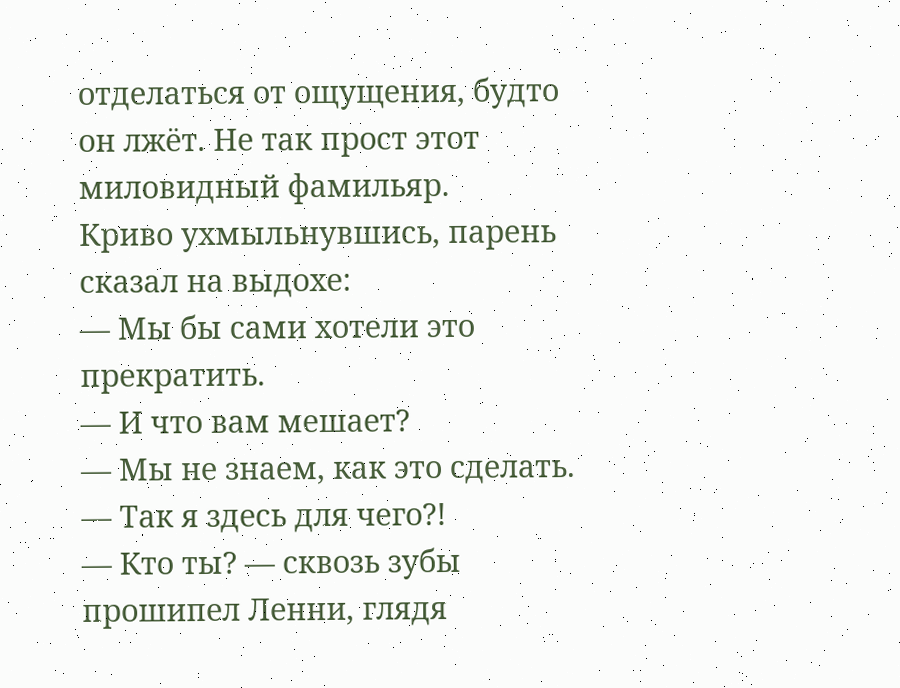отделаться от ощущения, будто он лжёт. Не так прост этот миловидный фамильяр.
Криво ухмыльнувшись, парень сказал на выдохе:
— Мы бы сами хотели это прекратить.
— И что вам мешает?
— Мы не знаем, как это сделать.
— Так я здесь для чего?!
— Кто ты? — сквозь зубы прошипел Ленни, глядя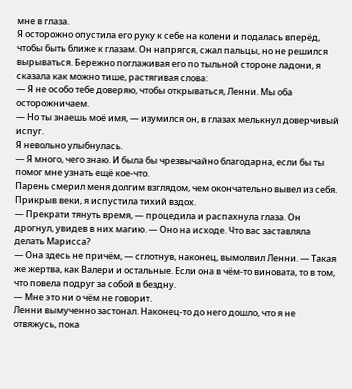мне в глаза.
Я осторожно опустила его руку к себе на колени и подалась вперёд, чтобы быть ближе к глазам. Он напрягся, сжал пальцы, но не решился вырываться. Бережно поглаживая его по тыльной стороне ладони, я сказала как можно тише, растягивая слова:
— Я не особо тебе доверяю, чтобы открываться, Ленни. Мы оба осторожничаем.
— Но ты знаешь моё имя, — изумился он, в глазах мелькнул доверчивый испуг.
Я невольно улыбнулась.
— Я много, чего знаю. И была бы чрезвычайно благодарна, если бы ты помог мне узнать ещё кое-что.
Парень смерил меня долгим взглядом, чем окончательно вывел из себя. Прикрыв веки, я испустила тихий вздох.
— Прекрати тянуть время, — процедила и распахнула глаза. Он дрогнул, увидев в них магию. — Оно на исходе. Что вас заставляла делать Марисса?
— Она здесь не причём, — сглотнув, наконец, вымолвил Ленни. — Такая же жертва, как Валери и остальные. Если она в чём-то виновата, то в том, что повела подруг за собой в бездну.
— Мне это ни о чём не говорит.
Ленни вымученно застонал. Наконец-то до него дошло, что я не отвяжусь, пока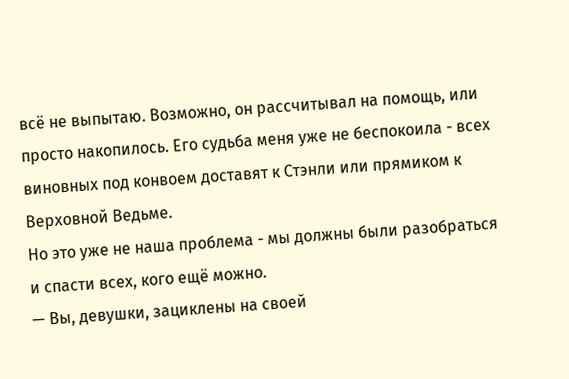всё не выпытаю. Возможно, он рассчитывал на помощь, или просто накопилось. Его судьба меня уже не беспокоила - всех виновных под конвоем доставят к Стэнли или прямиком к Верховной Ведьме.
Но это уже не наша проблема - мы должны были разобраться и спасти всех, кого ещё можно.
— Вы, девушки, зациклены на своей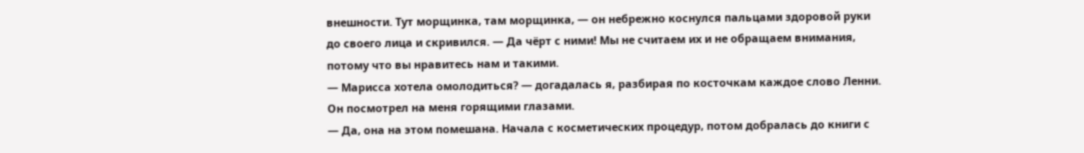внешности. Тут морщинка, там морщинка, — он небрежно коснулся пальцами здоровой руки до своего лица и скривился. — Да чёрт с ними! Мы не считаем их и не обращаем внимания, потому что вы нравитесь нам и такими.
— Марисса хотела омолодиться? — догадалась я, разбирая по косточкам каждое слово Ленни.
Он посмотрел на меня горящими глазами.
— Да, она на этом помешана. Начала с косметических процедур, потом добралась до книги с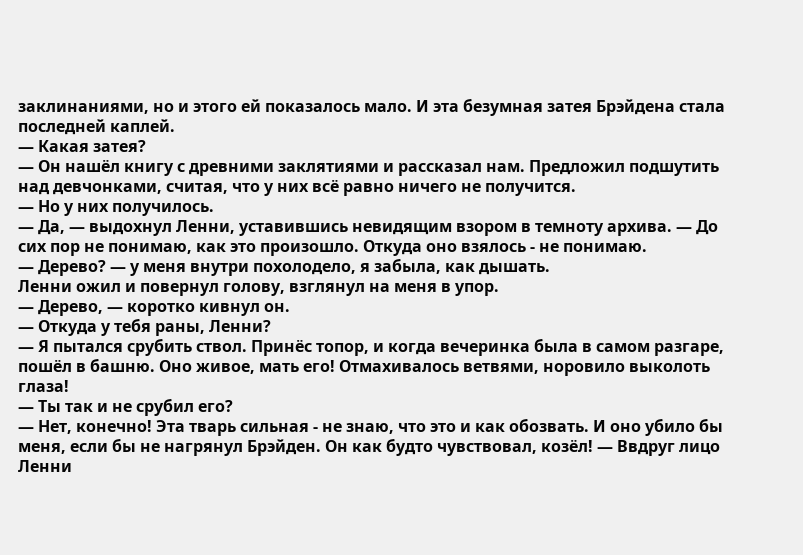заклинаниями, но и этого ей показалось мало. И эта безумная затея Брэйдена стала последней каплей.
— Какая затея?
— Он нашёл книгу с древними заклятиями и рассказал нам. Предложил подшутить над девчонками, считая, что у них всё равно ничего не получится.
— Но у них получилось.
— Да, — выдохнул Ленни, уставившись невидящим взором в темноту архива. — До сих пор не понимаю, как это произошло. Откуда оно взялось - не понимаю.
— Дерево? — у меня внутри похолодело, я забыла, как дышать.
Ленни ожил и повернул голову, взглянул на меня в упор.
— Дерево, — коротко кивнул он.
— Откуда у тебя раны, Ленни?
— Я пытался срубить ствол. Принёс топор, и когда вечеринка была в самом разгаре, пошёл в башню. Оно живое, мать его! Отмахивалось ветвями, норовило выколоть глаза!
— Ты так и не срубил его?
— Нет, конечно! Эта тварь сильная - не знаю, что это и как обозвать. И оно убило бы меня, если бы не нагрянул Брэйден. Он как будто чувствовал, козёл! — Ввдруг лицо Ленни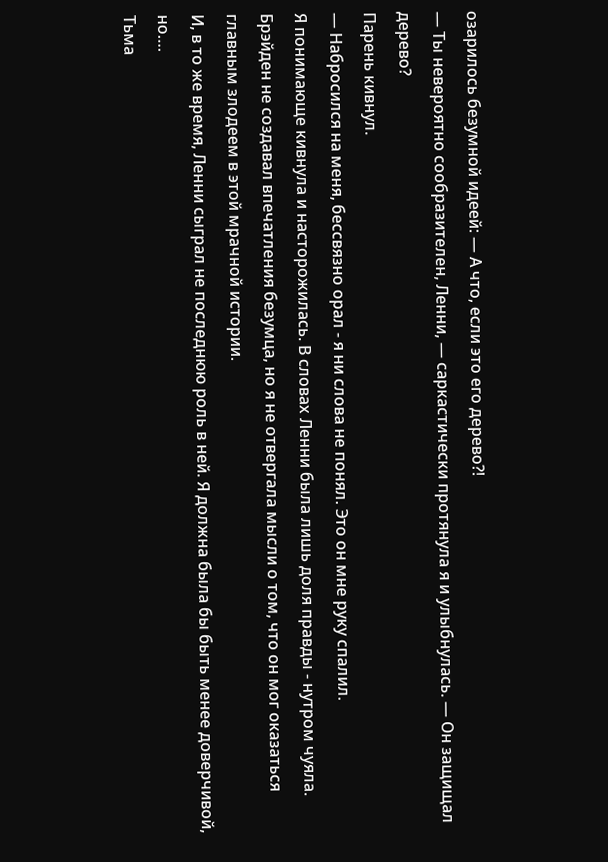озарилось безумной идеей: — А что, если это его дерево?!
— Ты невероятно сообразителен, Ленни, — саркастически протянула я и улыбнулась. — Он защищал дерево?
Парень кивнул.
— Набросился на меня, бессвязно орал - я ни слова не понял. Это он мне руку спалил.
Я понимающе кивнула и насторожилась. В словах Ленни была лишь доля правды - нутром чуяла. Брэйден не создавал впечатления безумца, но я не отвергала мысли о том, что он мог оказаться главным злодеем в этой мрачной истории.
И, в то же время, Ленни сыграл не последнюю роль в ней. Я должна была бы быть менее доверчивой, но….
Тьма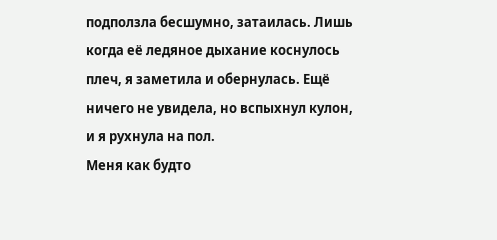подползла бесшумно, затаилась. Лишь когда её ледяное дыхание коснулось плеч, я заметила и обернулась. Ещё ничего не увидела, но вспыхнул кулон, и я рухнула на пол.
Меня как будто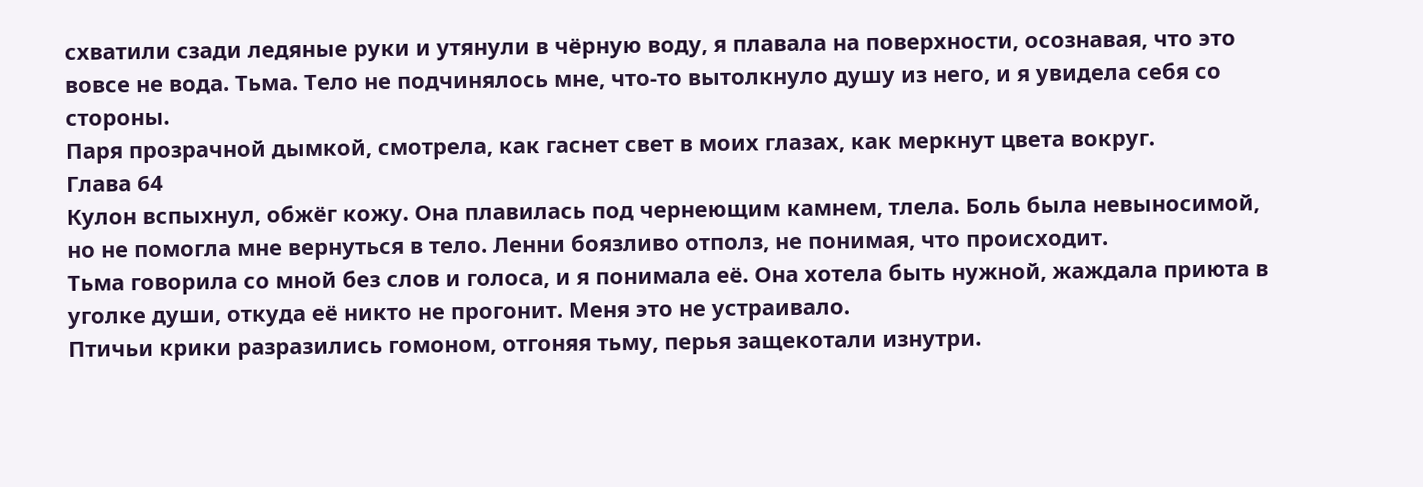схватили сзади ледяные руки и утянули в чёрную воду, я плавала на поверхности, осознавая, что это вовсе не вода. Тьма. Тело не подчинялось мне, что-то вытолкнуло душу из него, и я увидела себя со стороны.
Паря прозрачной дымкой, смотрела, как гаснет свет в моих глазах, как меркнут цвета вокруг.
Глава 64
Кулон вспыхнул, обжёг кожу. Она плавилась под чернеющим камнем, тлела. Боль была невыносимой, но не помогла мне вернуться в тело. Ленни боязливо отполз, не понимая, что происходит.
Тьма говорила со мной без слов и голоса, и я понимала её. Она хотела быть нужной, жаждала приюта в уголке души, откуда её никто не прогонит. Меня это не устраивало.
Птичьи крики разразились гомоном, отгоняя тьму, перья защекотали изнутри.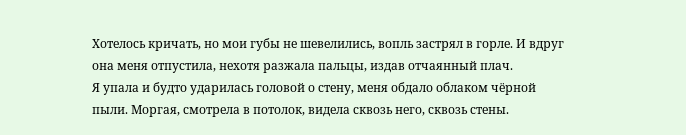Хотелось кричать, но мои губы не шевелились, вопль застрял в горле. И вдруг она меня отпустила, нехотя разжала пальцы, издав отчаянный плач.
Я упала и будто ударилась головой о стену, меня обдало облаком чёрной пыли. Моргая, смотрела в потолок, видела сквозь него, сквозь стены.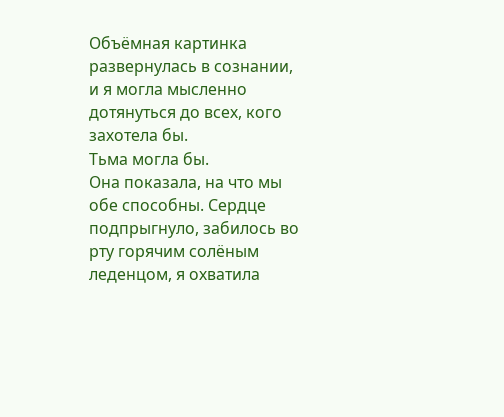Объёмная картинка развернулась в сознании, и я могла мысленно дотянуться до всех, кого захотела бы.
Тьма могла бы.
Она показала, на что мы обе способны. Сердце подпрыгнуло, забилось во рту горячим солёным леденцом, я охватила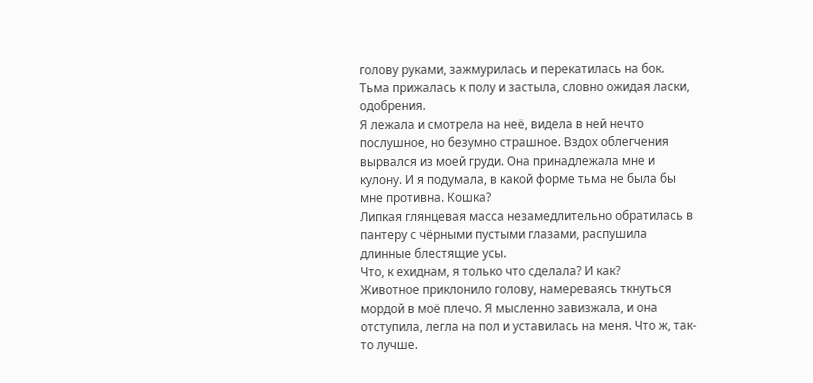голову руками, зажмурилась и перекатилась на бок. Тьма прижалась к полу и застыла, словно ожидая ласки, одобрения.
Я лежала и смотрела на неё, видела в ней нечто послушное, но безумно страшное. Вздох облегчения вырвался из моей груди. Она принадлежала мне и кулону. И я подумала, в какой форме тьма не была бы мне противна. Кошка?
Липкая глянцевая масса незамедлительно обратилась в пантеру с чёрными пустыми глазами, распушила длинные блестящие усы.
Что, к ехиднам, я только что сделала? И как?
Животное приклонило голову, намереваясь ткнуться мордой в моё плечо. Я мысленно завизжала, и она отступила, легла на пол и уставилась на меня. Что ж, так-то лучше.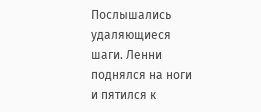Послышались удаляющиеся шаги. Ленни поднялся на ноги и пятился к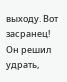выходу. Вот засранец! Он решил удрать,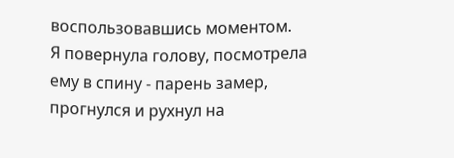воспользовавшись моментом.
Я повернула голову, посмотрела ему в спину - парень замер, прогнулся и рухнул на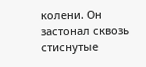колени. Он застонал сквозь стиснутые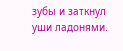зубы и заткнул уши ладонями.